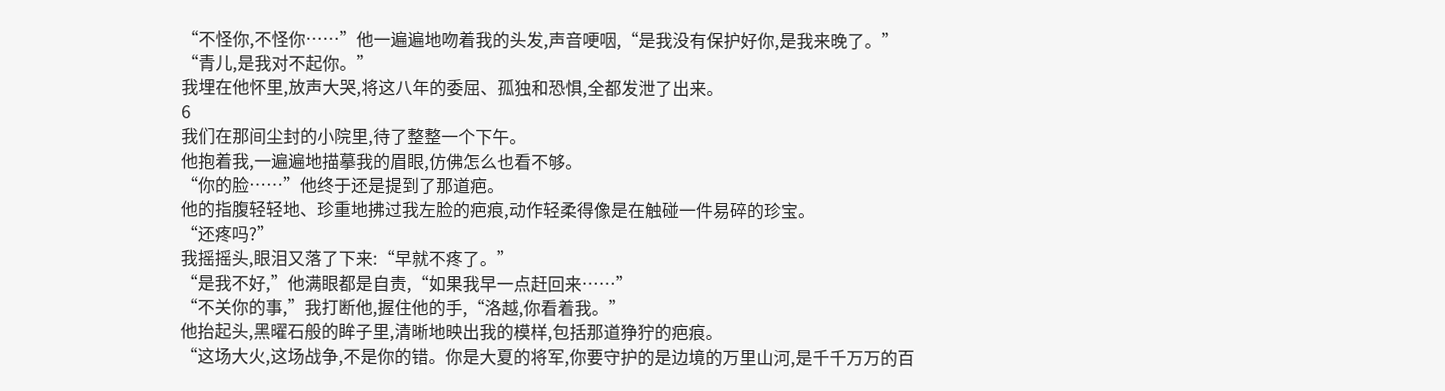“不怪你,不怪你……”他一遍遍地吻着我的头发,声音哽咽,“是我没有保护好你,是我来晚了。”
“青儿,是我对不起你。”
我埋在他怀里,放声大哭,将这八年的委屈、孤独和恐惧,全都发泄了出来。
6
我们在那间尘封的小院里,待了整整一个下午。
他抱着我,一遍遍地描摹我的眉眼,仿佛怎么也看不够。
“你的脸……”他终于还是提到了那道疤。
他的指腹轻轻地、珍重地拂过我左脸的疤痕,动作轻柔得像是在触碰一件易碎的珍宝。
“还疼吗?”
我摇摇头,眼泪又落了下来:“早就不疼了。”
“是我不好,”他满眼都是自责,“如果我早一点赶回来……”
“不关你的事,”我打断他,握住他的手,“洛越,你看着我。”
他抬起头,黑曜石般的眸子里,清晰地映出我的模样,包括那道狰狞的疤痕。
“这场大火,这场战争,不是你的错。你是大夏的将军,你要守护的是边境的万里山河,是千千万万的百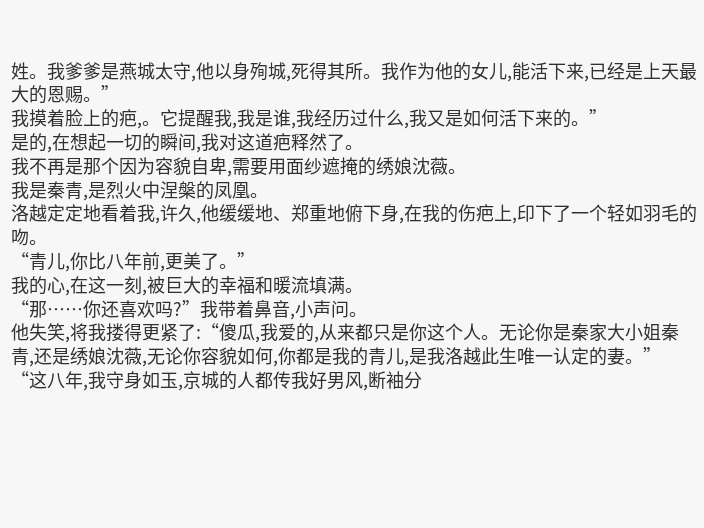姓。我爹爹是燕城太守,他以身殉城,死得其所。我作为他的女儿,能活下来,已经是上天最大的恩赐。”
我摸着脸上的疤,。它提醒我,我是谁,我经历过什么,我又是如何活下来的。”
是的,在想起一切的瞬间,我对这道疤释然了。
我不再是那个因为容貌自卑,需要用面纱遮掩的绣娘沈薇。
我是秦青,是烈火中涅槃的凤凰。
洛越定定地看着我,许久,他缓缓地、郑重地俯下身,在我的伤疤上,印下了一个轻如羽毛的吻。
“青儿,你比八年前,更美了。”
我的心,在这一刻,被巨大的幸福和暖流填满。
“那……你还喜欢吗?”我带着鼻音,小声问。
他失笑,将我搂得更紧了:“傻瓜,我爱的,从来都只是你这个人。无论你是秦家大小姐秦青,还是绣娘沈薇,无论你容貌如何,你都是我的青儿,是我洛越此生唯一认定的妻。”
“这八年,我守身如玉,京城的人都传我好男风,断袖分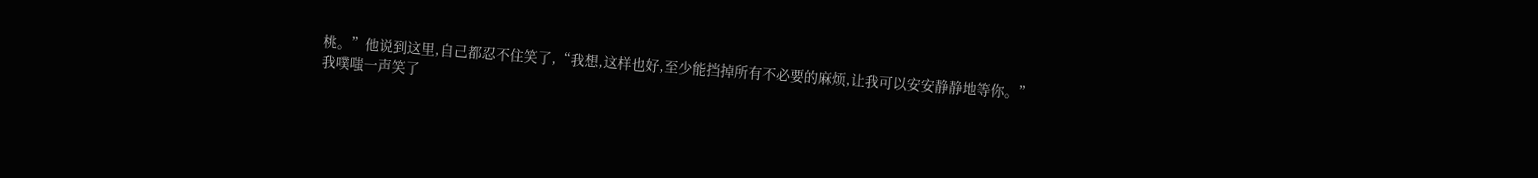桃。”他说到这里,自己都忍不住笑了,“我想,这样也好,至少能挡掉所有不必要的麻烦,让我可以安安静静地等你。”
我噗嗤一声笑了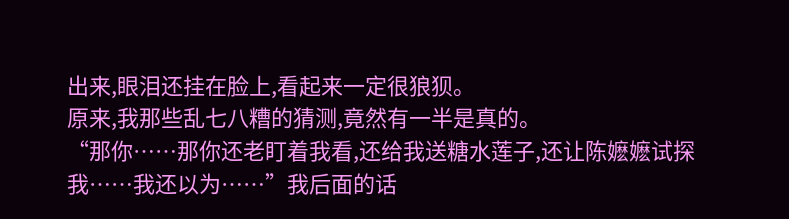出来,眼泪还挂在脸上,看起来一定很狼狈。
原来,我那些乱七八糟的猜测,竟然有一半是真的。
“那你……那你还老盯着我看,还给我送糖水莲子,还让陈嬷嬷试探我……我还以为……”我后面的话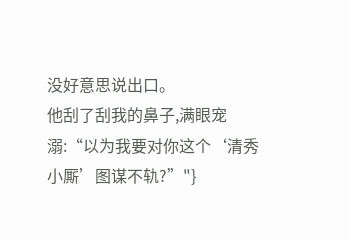没好意思说出口。
他刮了刮我的鼻子,满眼宠溺:“以为我要对你这个‘清秀小厮’图谋不轨?”"}